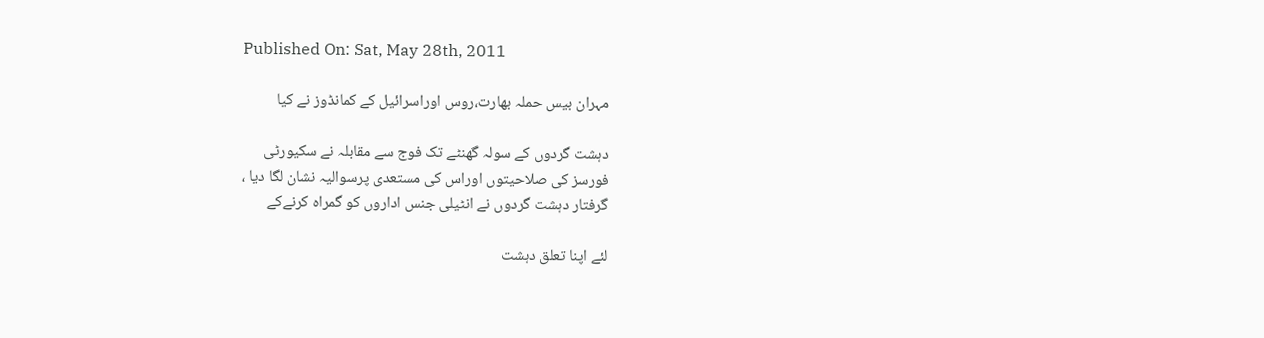Published On: Sat, May 28th, 2011

مہران بیس حملہ بھارت،روس اوراسرائیل کے کمانڈوز نے کیا

دہشت گردوں کے سولہ گھنٹے تک فوج سے مقابلہ نے سکیورٹی
فورسز کی صلاحیتوں اوراس کی مستعدی پرسوالیہ نشان لگا دیا ،
گرفتار دہشت گردوں نے انٹیلی جنس اداروں کو گمراہ کرنےکے

لئے اپنا تعلق دہشت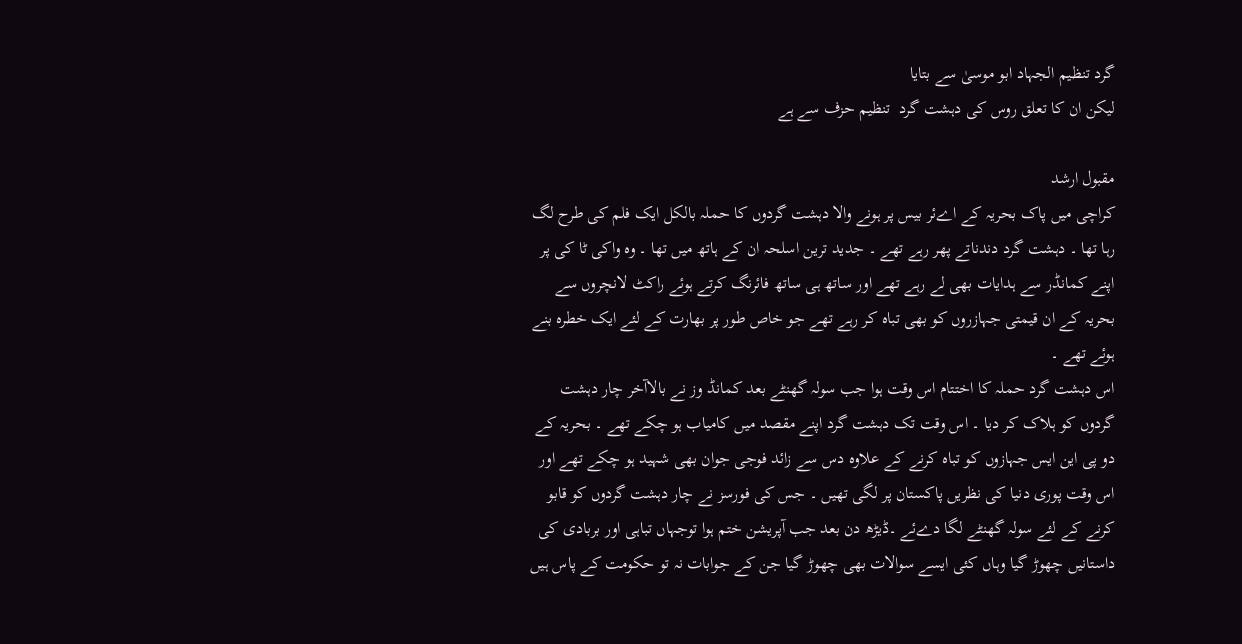گرد تنظیم الجہاد ابو موسیٰ سے بتایا
لیکن ان کا تعلق روس کی دہشت گرد  تنظیم حزف سے ہے

مقبول ارشد
کراچی میں پاک بحریہ کے اےئر بیس پر ہونے والا دہشت گردوں کا حملہ بالکل ایک فلم کی طرح لگ رہا تھا ۔ دہشت گرد دندناتے پھر رہے تھے ۔ جدید ترین اسلحہ ان کے ہاتھ میں تھا ۔ وہ واکی ٹا کی پر اپنے کمانڈر سے ہدایات بھی لے رہے تھے اور ساتھ ہی ساتھ فائرنگ کرتے ہوئے راکٹ لانچروں سے بحریہ کے ان قیمتی جہازروں کو بھی تباہ کر رہے تھے جو خاص طور پر بھارت کے لئے ایک خطرہ بنے ہوئے تھے ۔
اس دہشت گرد حملہ کا اختتام اس وقت ہوا جب سولہ گھنٹے بعد کمانڈ وز نے بالاآخر چار دہشت گردوں کو ہلاک کر دیا ۔ اس وقت تک دہشت گرد اپنے مقصد میں کامیاب ہو چکے تھے ۔ بحریہ کے دو پی این ایس جہازوں کو تباہ کرنے کے علاوہ دس سے زائد فوجی جوان بھی شہید ہو چکے تھے اور اس وقت پوری دنیا کی نظریں پاکستان پر لگی تھیں ۔ جس کی فورسز نے چار دہشت گردوں کو قابو کرنے کے لئے سولہ گھنٹے لگا دےئے ۔ڈیڑھ دن بعد جب آپریشن ختم ہوا توجہاں تباہی اور بربادی کی داستانیں چھوڑ گیا وہاں کئی ایسے سوالات بھی چھوڑ گیا جن کے جوابات نہ تو حکومت کے پاس ہیں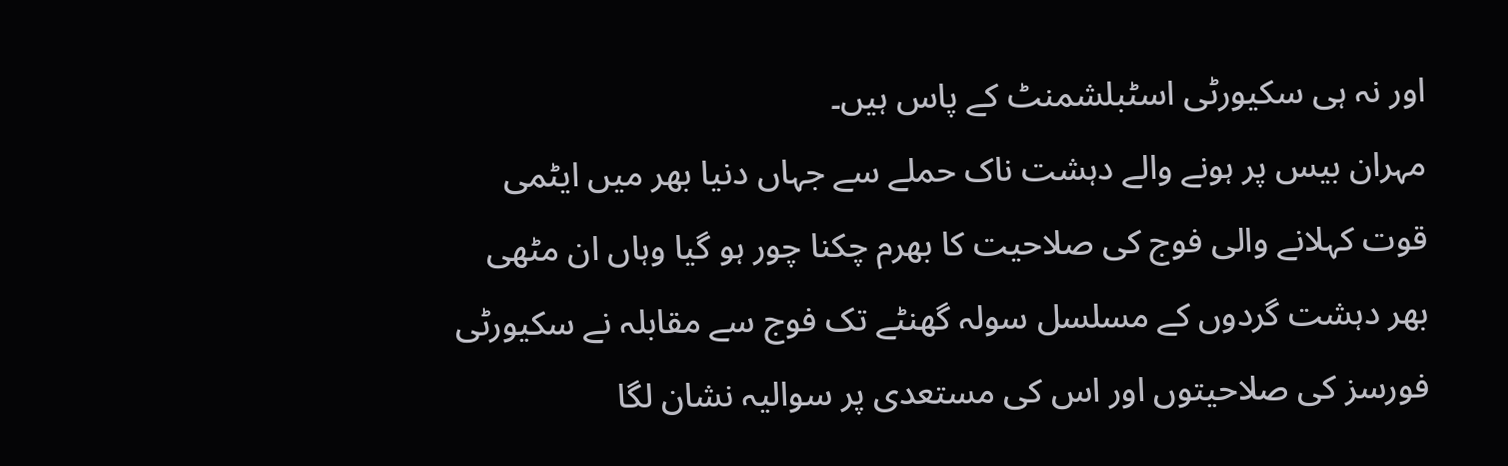اور نہ ہی سکیورٹی اسٹبلشمنٹ کے پاس ہیں۔
مہران بیس پر ہونے والے دہشت ناک حملے سے جہاں دنیا بھر میں ایٹمی قوت کہلانے والی فوج کی صلاحیت کا بھرم چکنا چور ہو گیا وہاں ان مٹھی بھر دہشت گردوں کے مسلسل سولہ گھنٹے تک فوج سے مقابلہ نے سکیورٹی فورسز کی صلاحیتوں اور اس کی مستعدی پر سوالیہ نشان لگا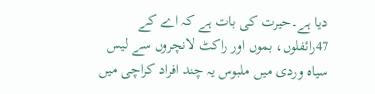دیا ہے۔حیرت کی بات ہے کہ اے کے 47رائفلوں، بموں اور راکٹ لانچروں سے لیس سیاہ وردی میں ملبوس یہ چند افراد کراچی میں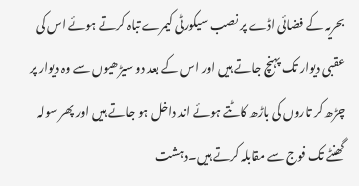بحریہ کے فضائی اڈے پر نصب سیکورٹی کیمرے تباہ کرتے ہوئے اس کی عقبی دیوار تک پہنچ جاتے ہیں اور اس کے بعد دو سیڑھیوں سے وہ دیوار پر چڑھ کر تاروں کی باڑھ کاٹتے ہوئے اند داخل ہو جاتے ہیں اور پھر سولہ گھنٹے تک فوج سے مقابلہ کرتے ہیں۔دہشت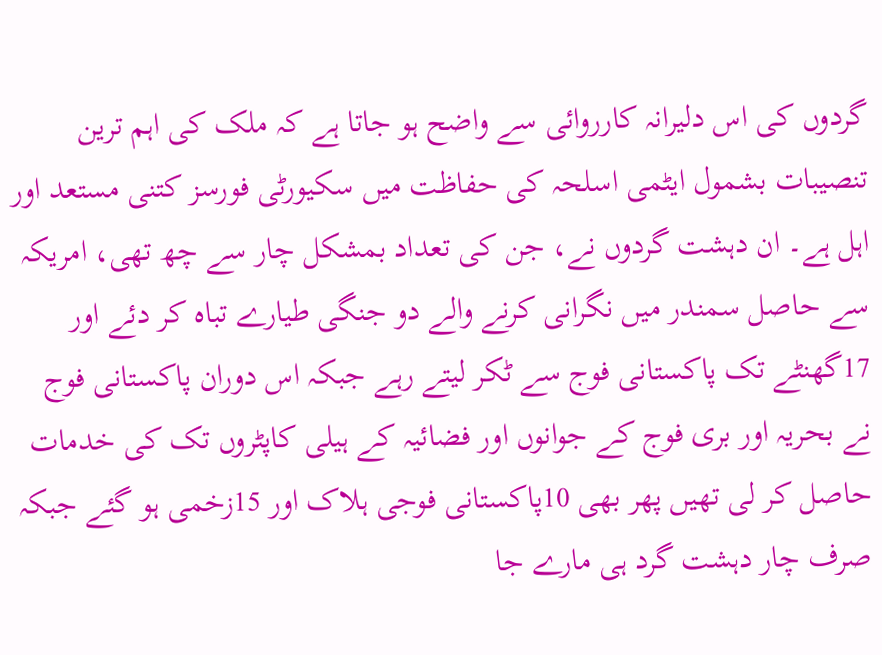گردوں کی اس دلیرانہ کارروائی سے واضح ہو جاتا ہے کہ ملک کی اہم ترین تنصیبات بشمول ایٹمی اسلحہ کی حفاظت میں سکیورٹی فورسز کتنی مستعد اور اہل ہے۔ ان دہشت گردوں نے، جن کی تعداد بمشکل چار سے چھ تھی، امریکہ سے حاصل سمندر میں نگرانی کرنے والے دو جنگی طیارے تباہ کر دئے اور 17گھنٹے تک پاکستانی فوج سے ٹکر لیتے رہے جبکہ اس دوران پاکستانی فوج نے بحریہ اور بری فوج کے جوانوں اور فضائیہ کے ہیلی کاپٹروں تک کی خدمات حاصل کر لی تھیں پھر بھی 10پاکستانی فوجی ہلاک اور 15زخمی ہو گئے جبکہ صرف چار دہشت گرد ہی مارے جا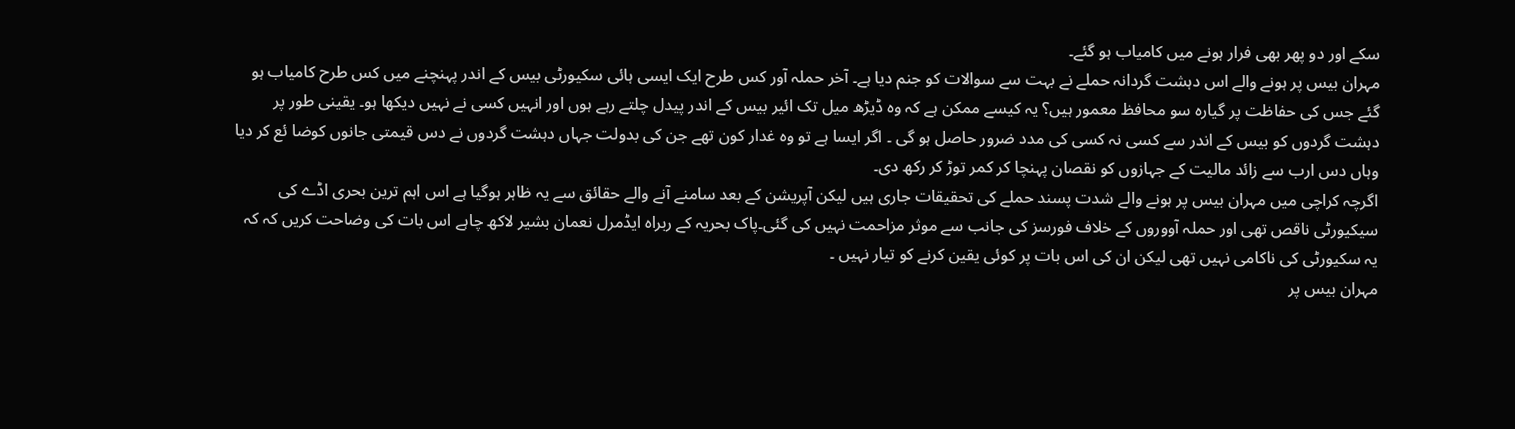سکے اور دو پھر بھی فرار ہونے میں کامیاب ہو گئے۔
مہران بیس پر ہونے والے اس دہشت گردانہ حملے نے بہت سے سوالات کو جنم دیا ہے۔ آخر حملہ آور کس طرح ایک ایسی ہائی سکیورٹی بیس کے اندر پہنچنے میں کس طرح کامیاب ہو گئے جس کی حفاظت پر گیارہ سو محافظ معمور ہیں؟ یہ کیسے ممکن ہے کہ وہ ڈیڑھ میل تک ائیر بیس کے اندر پیدل چلتے رہے ہوں اور انہیں کسی نے نہیں دیکھا ہو۔ یقینی طور پر دہشت گردوں کو بیس کے اندر سے کسی نہ کسی کی مدد ضرور حاصل ہو گی ۔ اگر ایسا ہے تو وہ غدار کون تھے جن کی بدولت جہاں دہشت گردوں نے دس قیمتی جانوں کوضا ئع کر دیا وہاں دس ارب سے زائد مالیت کے جہازوں کو نقصان پہنچا کر کمر توڑ کر رکھ دی۔
اگرچہ کراچی میں مہران بیس پر ہونے والے شدت پسند حملے کی تحقیقات جاری ہیں لیکن آپریشن کے بعد سامنے آنے والے حقائق سے یہ ظاہر ہوگیا ہے اس اہم ترین بحری اڈے کی سیکیورٹی ناقص تھی اور حملہ آووروں کے خلاف فورسز کی جانب سے موثر مزاحمت نہیں کی گئی۔پاک بحریہ کے ربراہ ایڈمرل نعمان بشیر لاکھ چاہے اس بات کی وضاحت کریں کہ کہ یہ سکیورٹی کی ناکامی نہیں تھی لیکن ان کی اس بات پر کوئی یقین کرنے کو تیار نہیں ۔
مہران بیس پر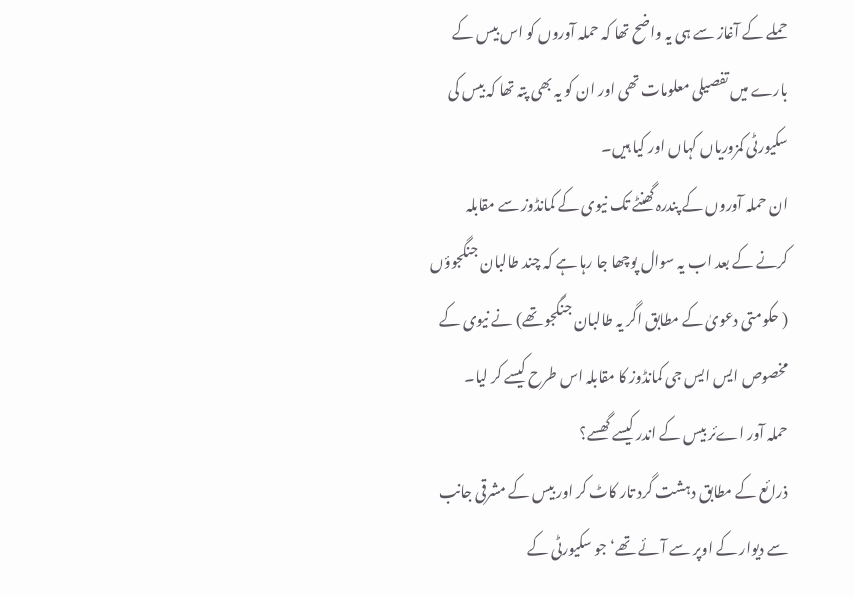حملے کے آغاز سے ہی یہ واضح تھا کہ حملہ آوروں کو اس بیس کے بارے میں تفصیلی معلومات تھی اور ان کو یہ بھی پتہ تھا کہ بیس کی سکیورٹی کمزوریاں کہاں اور کیا ہیں۔
ان حملہ آوروں کے پندرہ گھنٹے تک نیوی کے کمانڈوز سے مقابلہ کرنے کے بعد اب یہ سوال پوچھا جا رہا ہے کہ چند طالبان جنگجوؤں ( حکومتی دعویٰ کے مطابق اگر یہ طالبان جنگجو تھے) نے نیوی کے مخصوص ایس ایس جی کمانڈوز کا مقابلہ اس طرح کیسے کر لیا۔
حملہ آور اےئر بیس کے اندر کیسے گھسے؟
ذرائع کے مطابق دہشت گرد تار کاٹ کر اور بیس کے مشرقی جانب سے دیوار کے اوپر سے آئے تھے‘ جو سکیورٹی کے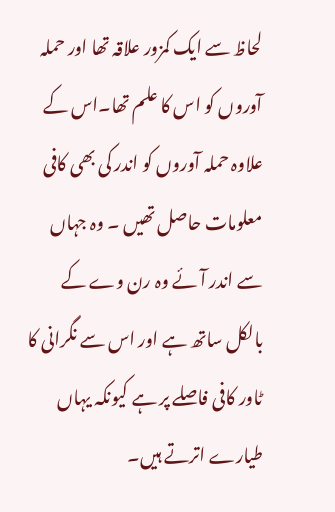لحاظ سے ایک کمزور علاقہ تھا اور حملہ آوروں کو اس کا علم تھا۔اس کے علاوہ حملہ آوروں کو اندر کی بھی کافی معلومات حاصل تھیں ۔ وہ جہاں سے اندر آئے وہ رن وے کے بالکل ساتھ ہے اور اس سے نگرانی کا ٹاور کافی فاصلے پر ہے کیونکہ یہاں طیارے اترتے ہیں۔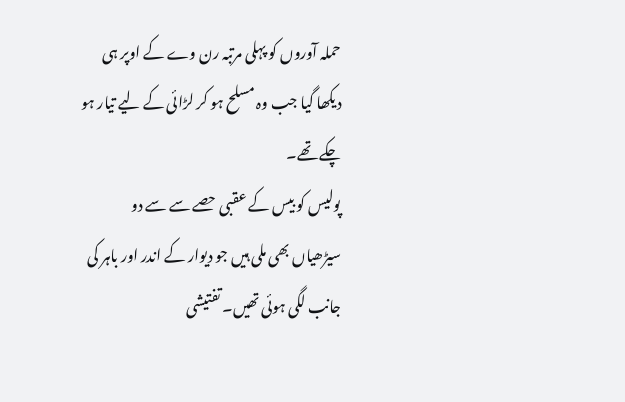حملہ آوروں کو پہلی مرتبہ رن وے کے اوپر ہی دیکھا گیا جب وہ مسلح ہو کر لڑائی کے لیے تیار ہو چکے تھے۔
پولیس کو بیس کے عقبی حصے سے سے دو سیڑھیاں بھی ملی ہیں جو دیوار کے اندر اور باہر کی جانب لگی ہوئی تھیں۔ تفتیشی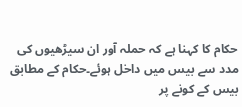حکام کا کہنا ہے کہ حملہ آور ان سیڑھیوں کی مدد سے بیس میں داخل ہوئے۔حکام کے مطابق بیس کے کونے پر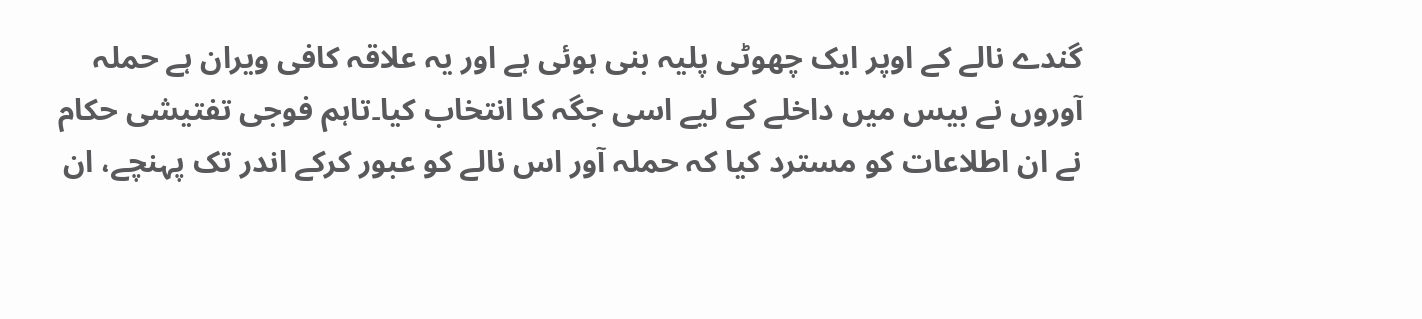گندے نالے کے اوپر ایک چھوٹی پلیہ بنی ہوئی ہے اور یہ علاقہ کافی ویران ہے حملہ آوروں نے بیس میں داخلے کے لیے اسی جگہ کا انتخاب کیا۔تاہم فوجی تفتیشی حکام نے ان اطلاعات کو مسترد کیا کہ حملہ آور اس نالے کو عبور کرکے اندر تک پہنچے، ان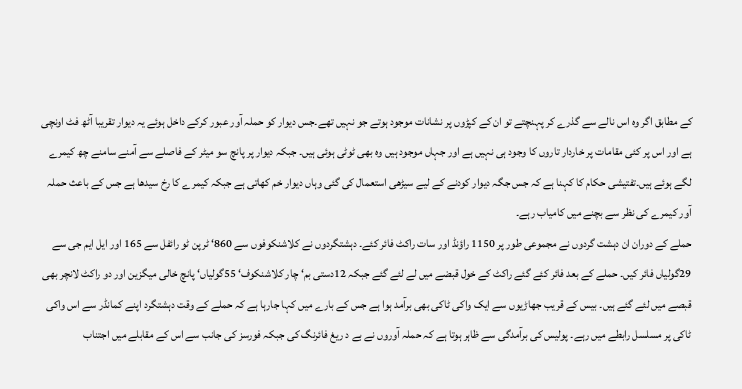کے مطابق اگر وہ اس نالے سے گذرے کر پہنچتے تو ان کے کپڑوں پر نشانات موجود ہوتے جو نہیں تھے۔جس دیوار کو حملہ آور عبور کرکے داخل ہوئے یہ دیوار تقریبا آٹھ فٹ اونچی ہے اور اس پر کئی مقامات پر خاردار تاروں کا وجود ہی نہیں ہے اور جہاں موجود ہیں وہ بھی ٹوٹی ہوئی ہیں۔ جبکہ دیوار پر پانچ سو میٹر کے فاصلے سے آمنے سامنے چھ کیمرے لگے ہوئے ہیں۔تفتیشی حکام کا کہنا ہے کہ جس جگہ دیوار کودنے کے لیے سیڑھی استعمال کی گئی وہاں دیوار خم کھاتی ہے جبکہ کیمرے کا رخ سیدھا ہے جس کے باعث حملہ آور کیمرے کی نظر سے بچنے میں کامیاب رہے۔
حملے کے دوران ان دہشت گردوں نے مجموعی طور پر 1150 راؤنڈ اور سات راکٹ فائر کئے۔ دہشتگردوں نے کلاشنکوفوں سے 860‘ ٹرپن ٹو رائفل سے 165 اور ایل ایم جی سے 29گولیاں فائر کیں۔ حملے کے بعد فائر کئے گئے راکٹ کے خول قبضے میں لے لئے گئے جبکہ 12دستی بم‘ چار کلاشنکوف‘ 55گولیاں‘ پانچ خالی میگزین اور دو راکٹ لانچر بھی قبصے میں لئے گئے ہیں۔ بیس کے قریب جھاڑیوں سے ایک واکی ٹاکی بھی برآمد ہوا ہے جس کے بارے میں کہا جارہا ہے کہ حملے کے وقت دہشتگرد اپنے کمانڈر سے اس واکی ٹاکی پر مسلسل رابطے میں رہے۔ پولیس کی برآمدگی سے ظاہر ہوتا ہے کہ حملہ آوروں نے بے د ریغ فائرنگ کی جبکہ فورسز کی جانب سے اس کے مقابلے میں اجتناب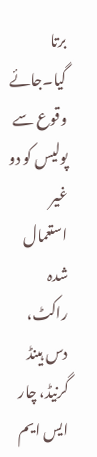برتا گیا۔جائے وقوع سے پولیس کو دو غیر استعمال شدہ راکٹ، دس ہینڈ گرنیڈ، چار ایس ایم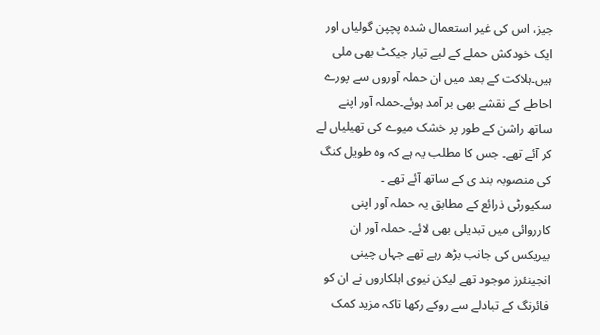جیز، اس کی غیر استعمال شدہ پچپن گولیاں اور ایک خودکش حملے کے لیے تیار جیکٹ بھی ملی ہیں۔ہلاکت کے بعد میں ان حملہ آوروں سے پورے احاطے کے نقشے بھی بر آمد ہوئے۔حملہ آور اپنے ساتھ راشن کے طور پر خشک میوے کی تھیلیاں لے کر آئے تھے۔ جس کا مطلب یہ ہے کہ وہ طویل کنگ کی منصوبہ بند ی کے ساتھ آئے تھے ۔
سکیورٹی ذرائع کے مطابق یہ حملہ آور اپنی کارروائی میں تبدیلی بھی لائے۔ حملہ آور ان بیریکس کی جانب بڑھ رہے تھے جہاں چینی انجینئرز موجود تھے لیکن نیوی اہلکاروں نے ان کو فائرنگ کے تبادلے سے روکے رکھا تاکہ مزید کمک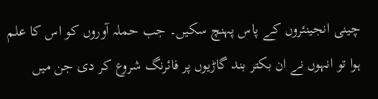چینی انجینئروں کے پاس پہنچ سکیں۔ جب حملہ آوروں کو اس کا علم ہوا تو انہوں نے ان بکتر بند گاڑیوں پر فائرنگ شروع کر دی جن میں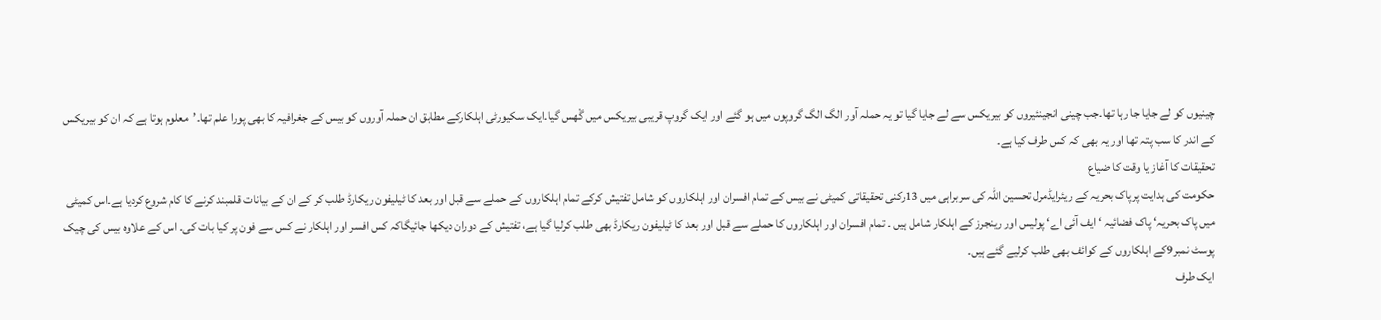چینیوں کو لے جایا جا رہا تھا۔جب چینی انجینئیروں کو بیریکس سے لے جایا گیا تو یہ حملہ آور الگ الگ گروپوں میں ہو گئے اور ایک گروپ قریبی بیریکس میں گْھس گیا۔ایک سکیورٹی اہلکارکے مطابق ان حملہ آوروں کو بیس کے جغرافیہ کا بھی پورا علم تھا۔’معلوم ہوتا ہے کہ ان کو بیریکس کے اندر کا سب پتہ تھا اور یہ بھی کہ کس طرف کیا ہے۔
تحقیقات کا آغاز یا وقت کا ضیاع
حکومت کی ہدایت پرپاک بحریہ کے ریئرایڈمرل تحسین اللہ کی سربراہی میں 13رکنی تحقیقاتی کمیٹی نے بیس کے تمام افسران اور اہلکاروں کو شامل تفتیش کرکے تمام اہلکاروں کے حملے سے قبل اور بعد کا ٹیلیفون ریکارڈ طلب کر کے ان کے بیانات قلمبند کرنے کا کام شروع کردیا ہے۔اس کمیٹی میں پاک بحریہ‘ پاک فضائیہ ‘ ایف آئی اے‘ پولیس اور رینجرز کے اہلکار شامل ہیں ۔ تمام افسران اور اہلکاروں کا حملے سے قبل اور بعد کا ٹیلیفون ریکارڈ بھی طلب کرلیا گیا ہے، تفتیش کے دوران دیکھا جائیگاکہ کس افسر اور اہلکار نے کس سے فون پر کیا بات کی۔ اس کے علاوہ بیس کی چیک پوسٹ نمبر9کے اہلکاروں کے کوائف بھی طلب کرلیے گئے ہیں۔
ایک طرف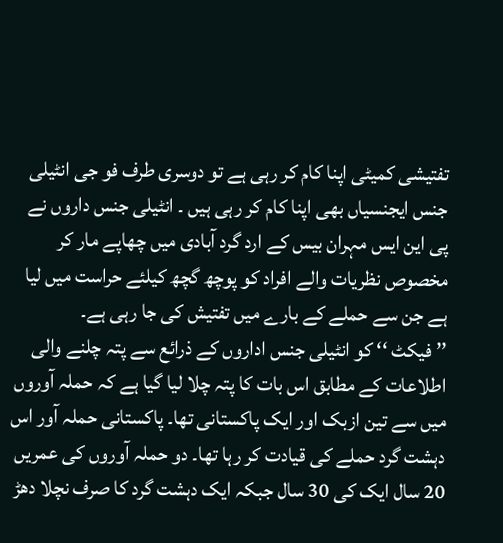تفتیشی کمیٹی اپنا کام کر رہی ہے تو دوسری طرف فو جی انٹیلی جنس ایجنسیاں بھی اپنا کام کر رہی ہیں ۔ انٹیلی جنس داروں نے پی این ایس مہران بیس کے ارد گرد آبادی میں چھاپے مار کر مخصوص نظریات والے افراد کو پوچھ گچھ کیلئے حراست میں لیا ہے جن سے حملے کے بارے میں تفتیش کی جا رہی ہے۔
’’ فیکٹ ‘‘ کو انٹیلی جنس اداروں کے ذرائع سے پتہ چلنے والی اطلاعات کے مطابق اس بات کا پتہ چلا لیا گیا ہے کہ حملہ آوروں میں سے تین ازبک اور ایک پاکستانی تھا۔ پاکستانی حملہ آور اس دہشت گرد حملے کی قیادت کر رہا تھا۔ دو حملہ آوروں کی عمریں 20 سال ایک کی 30 سال جبکہ ایک دہشت گرد کا صرف نچلا دھڑ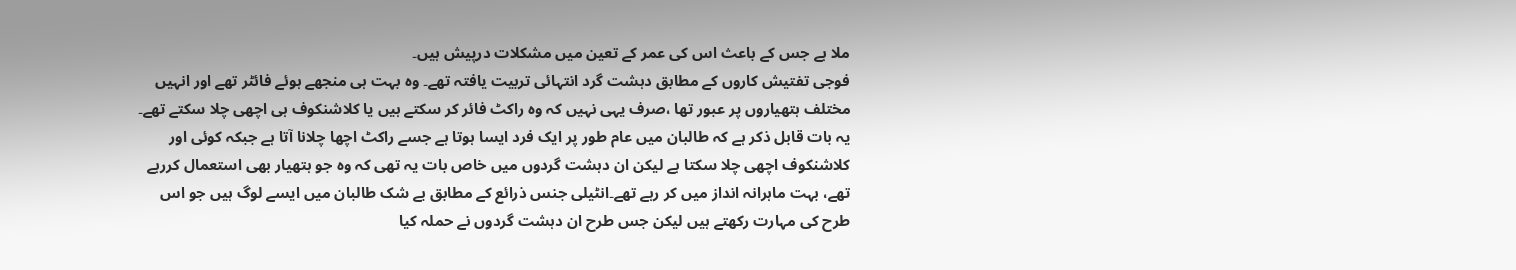ملا ہے جس کے باعث اس کی عمر کے تعین میں مشکلات درپیش ہیں۔
فوجی تفتیش کاروں کے مطابق دہشت گرد انتہائی تربیت یافتہ تھے۔ وہ بہت ہی منجھے ہوئے فائٹر تھے اور انہیں مختلف ہتھیاروں پر عبور تھا ،صرف یہی نہیں کہ وہ راکٹ فائر کر سکتے ہیں یا کلاشنکوف ہی اچھی چلا سکتے تھے۔ یہ بات قابل ذکر ہے کہ طالبان میں عام طور پر ایک فرد ایسا ہوتا ہے جسے راکٹ اچھا چلانا آتا ہے جبکہ کوئی اور کلاشنکوف اچھی چلا سکتا ہے لیکن ان دہشت گردوں میں خاص بات یہ تھی کہ وہ جو ہتھیار بھی استعمال کررہے تھے، بہت ماہرانہ انداز میں کر رہے تھے۔انٹیلی جنس ذرائع کے مطابق بے شک طالبان میں ایسے لوگ ہیں جو اس طرح کی مہارت رکھتے ہیں لیکن جس طرح ان دہشت گردوں نے حملہ کیا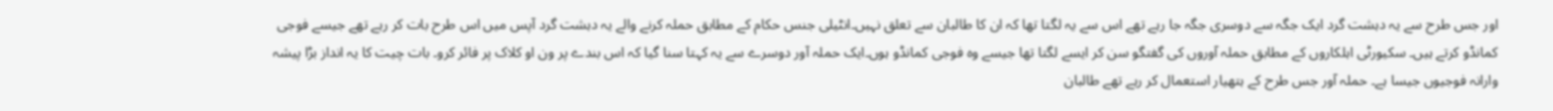اور جس طرح سے یہ دہشت گرد ایک جگہ سے دوسری جگہ جا رہے تھے اس سے یہ لگتا تھا کہ ان کا طالبان سے تعلق نہیں۔انٹیلی جنس حکام کے مطابق حملہ کرنے والے یہ دہشت گرد آپس میں اس طرح بات کر رہے تھے جیسے فوجی کمانڈو کرتے ہیں۔ سکیورٹی اہلکاروں کے مطابق حملہ آوروں کی گفتگو سن کر ایسے لگتا تھا جیسے وہ فوجی کمانڈو ہوں۔ایک حملہ آور دوسرے سے یہ کہتا سنا گیا کہ اس بندے پر ون او کلاک پر فائر کرو۔ بات چیت کا یہ انداز بڑا پیشہ وارانہ فوجیوں جیسا ہے۔ حملہ آور جس طرح کے ہتھیار استعمال کر رہے تھے طالبان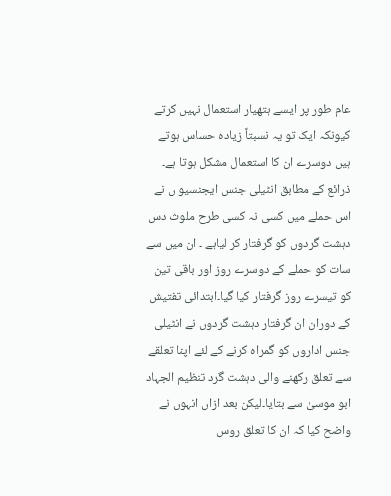عام طور پر ایسے ہتھیار استعمال نہیں کرتے کیونکہ ایک تو یہ نسبتاً زیادہ حساس ہوتے ہیں دوسرے ان کا استعمال مشکل ہوتا ہے۔
ذرائع کے مطابق انٹیلی جنس ایجنسیو ں نے اس حملے میں کسی نہ کسی طرح ملوث دس دہشت گردوں کو گرفتار کر لیاہے ۔ ان میں سے سات کو حملے کے دوسرے روز اور باقی تین کو تیسرے روز گرفتار کیا گیا۔ابتدائی تفتیش کے دوران ان گرفتار دہشت گردوں نے انٹیلی جنس اداروں کو گمراہ کرنے کے لئے اپنا تعلقے سے تعلق رکھنے والی دہشت گرد تنظیم الجہاد ابو موسیٰ سے بتایا۔لیکن بعد ازاں انہوں نے واضح کیا کہ ان کا تعلق روس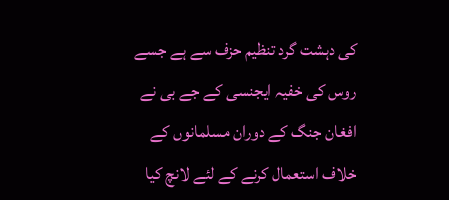کی دہشت گرد تنظیم حزف سے ہے جسے روس کی خفیہ ایجنسی کے جے بی نے افغان جنگ کے دوران مسلمانوں کے خلاف استعمال کرنے کے لئے لانچ کیا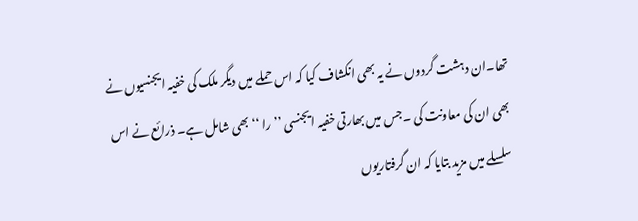تھا۔ان دہشت گردوں نے یہ بھی انکشاف کیا کہ اس حملے میں دیگر ملک کی خفیہ ایجنسیوں نے بھی ان کی معاونت کی ۔جس میں بھارتی خفیہ ایجنسی ’’ را ‘‘ بھی شامل ہے۔ ذرائع نے اس سلسلے میں مزید بتایا کہ ان گرفتاریوں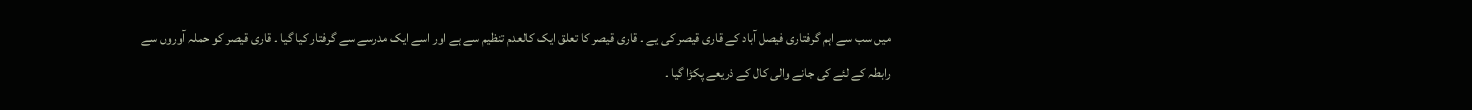میں سب سے اہم گرفتاری فیصل آباد کے قاری قیصر کی یے ۔ قاری قیصر کا تعلق ایک کالعدم تنظیم سے ہے اور اسے ایک مدرسے سے گرفتار کیا گیا ۔ قاری قیصر کو حملہ آوروں سے رابطہ کے لئے کی جانے والی کال کے ذریعے پکڑا گیا ۔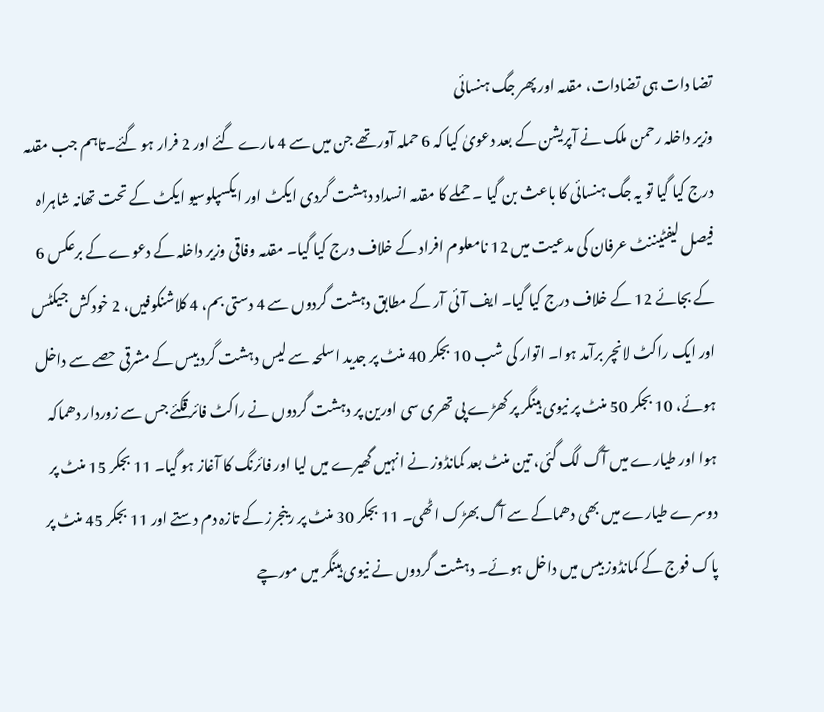تضا دات ہی تضادات، مقدمہ اور پھر جگ ہنسائی
وزیر داخلہ رحمن ملک نے آپریشن کے بعد دعویٰ کیا کہ 6 حملہ آور تھے جن میں سے 4 مارے گئے اور 2 فرار ہو گئے۔تاہم جب مقدمہ درج کیا گیا تو یہ جگ ہنسائی کا باعث بن گیا ۔ حملے کا مقدمہ انسداد دہشت گردی ایکٹ اور ایکسپلوسیو ایکٹ کے تحت تھانہ شاہراہ فیصل لیفٹیننٹ عرفان کی مدعیت میں 12 نامعلوم افراد کے خلاف درج کیا گیا۔ مقدمہ وفاقی وزیر داخلہ کے دعوے کے برعکس 6 کے بجائے 12 کے خلاف درج کیا گیا۔ ایف آئی آر کے مطابق دہشت گردوں سے 4 دستی بم، 4 کلاشنکوفیں، 2 خودکش جیکٹس اور ایک راکٹ لانچر برآمد ہوا۔ اتوار کی شب 10 بجکر 40 منٹ پر جدید اسلحہ سے لیس دہشت گرد بیس کے مشرقی حصے سے داخل ہوئے، 10 بجکر 50 منٹ پر نیوی ہینگر پر کھڑے پی تھری سی اورین پر دہشت گردوں نے راکٹ فائر قکئے جس سے زوردار دھماکہ ہوا اور طیارے میں آگ لگ گئی، تین منٹ بعد کمانڈوز نے انہیں گھیرے میں لیا اور فائرنگ کا آغاز ہو گیا۔ 11 بجکر 15 منٹ پر دوسرے طیارے میں بھی دھماکے سے آگ بھڑک اٹھی۔ 11 بجکر 30 منٹ پر رینجرز کے تازہ دم دستے اور 11 بجکر 45 منٹ پر پاک فوج کے کمانڈوز بیس میں داخل ہوئے۔ دہشت گردوں نے نیوی ہینگر میں مورچے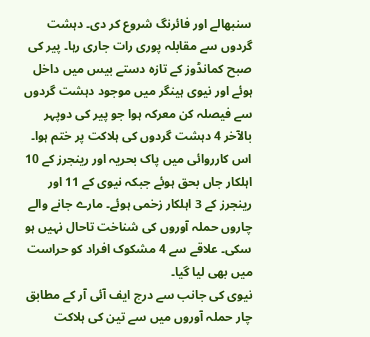سنبھالے اور فائرنگ شروع کر دی۔ دہشت گردوں سے مقابلہ پوری رات جاری رہا۔ پیر کی صبح کمانڈوز کے تازہ دستے بیس میں داخل ہوئے اور نیوی ہینگر میں موجود دہشت گردوں سے فیصلہ کن معرکہ ہوا جو پیر کی دوپہر بالآخر 4 دہشت گردوں کی ہلاکت پر ختم ہوا۔ اس کارروائی میں پاک بحریہ اور رینجرز کے 10 اہلکار جاں بحق ہوئے جبکہ نیوی کے 11 اور رینجرز کے 3 اہلکار زخمی ہوئے۔ مارے جانے والے چاروں حملہ آوروں کی شناخت تاحال نہیں ہو سکی۔ علاقے سے 4 مشکوک افراد کو حراست میں بھی لیا گیا۔
نیوی کی جانب سے درج ایف آئی آر کے مطابق چار حملہ آوروں میں سے تین کی ہلاکت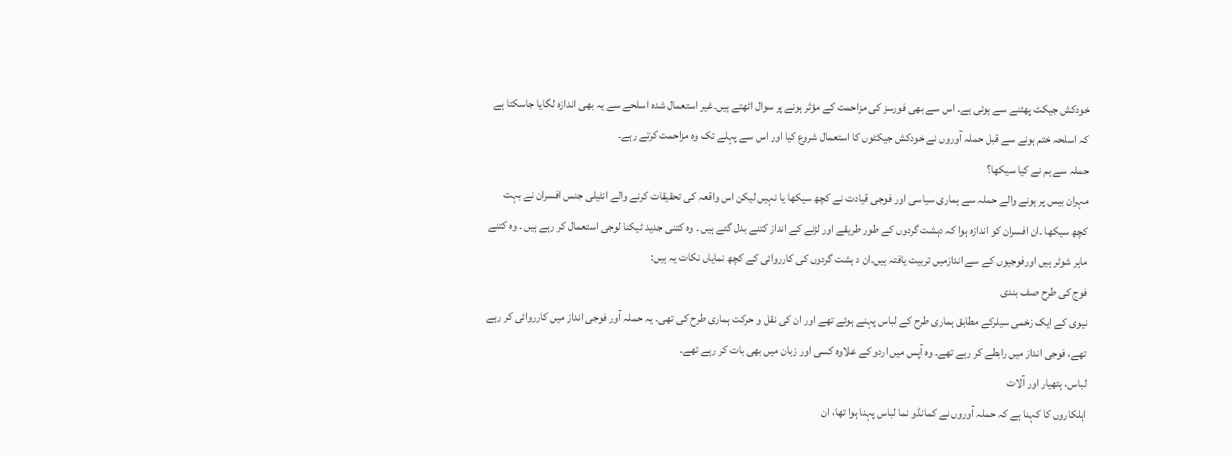خودکش جیکٹ پھٹنے سے ہوئی ہے۔ اس سے بھی فورسز کی مزاحمت کے مؤثر ہونے پر سوال اٹھتے ہیں۔غیر استعمال شدہ اسلحے سے یہ بھی اندازہ لگایا جاسکتا ہے کہ اسلحہ ختم ہونے سے قبل حملہ آوروں نے خودکش جیکٹوں کا استعمال شروع کیا اور اس سے پہلے تک وہ مزاحمت کرتے رہے۔
حملہ سے ہم نے کیا سیکھا؟
مہران بیس پر ہونے والے حملہ سے ہماری سیاسی اور فوجی قیادت نے کچھ سیکھا یا نہیں لیکن اس واقعہ کی تحقیقات کرنے والے انٹیلی جنس افسران نے بہت کچھ سیکھا ۔ان افسران کو اندازہ ہوا کہ دہشت گردوں کے طور طریقے اور لڑنے کے انداز کتنے بدل گئے ہیں ۔ وہ کتنی جدید ٹیکنا لوجی استعمال کر رہے ہیں ۔ وہ کتنے ماہر شوٹر ہیں اورفوجیوں کے سے اندازمیں تربیت یافتہ ہیں۔ان د ہشت گردوں کی کارروائی کے کچھ نمایاں نکات یہ ہیں:
فوج کی طرح صف بندی
نیوی کے ایک زخمی سیلرکے مطابق ہماری طرح کے لباس پہنے ہوئے تھے اور ان کی نقل و حرکت ہماری طرح کی تھی۔ یہ حملہ آور فوجی انداز میں کارروائی کر رہے تھے، فوجی انداز میں رابطے کر رہے تھے۔ وہ آپس میں اردو کے علاوہ کسی اور زبان میں بھی بات کر رہے تھے۔
لباس، ہتھیار اور آلات
اہلکاروں کا کہنا ہے کہ حملہ آوروں نے کمانڈو نما لباس پہنا ہوا تھا، ان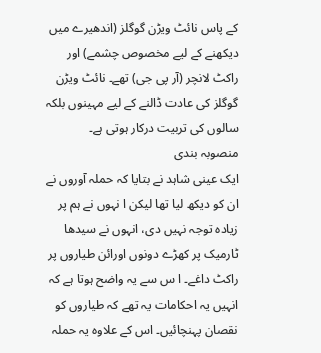کے پاس نائٹ ویڑن گوگلز (اندھیرے میں دیکھنے کے لیے مخصوص چشمے) اور راکٹ لانچر (آر پی جی) تھے۔ نائٹ ویڑن گوگلز کی عادت ڈالنے کے لیے مہینوں بلکہ سالوں کی تربیت درکار ہوتی ہے۔
منصوبہ بندی
ایک عینی شاہد نے بتایا کہ حملہ آوروں نے ان کو دیکھ لیا تھا لیکن ا نہوں نے ہم پر زیادہ توجہ نہیں دی، انہوں نے سیدھا ٹارمیک پر کھڑے دونوں اورائن طیاروں پر راکٹ داغے۔ ا س سے یہ واضح ہوتا ہے کہ انہیں یہ احکامات یہ تھے کہ طیاروں کو نقصان پہنچائیں۔ اس کے علاوہ یہ حملہ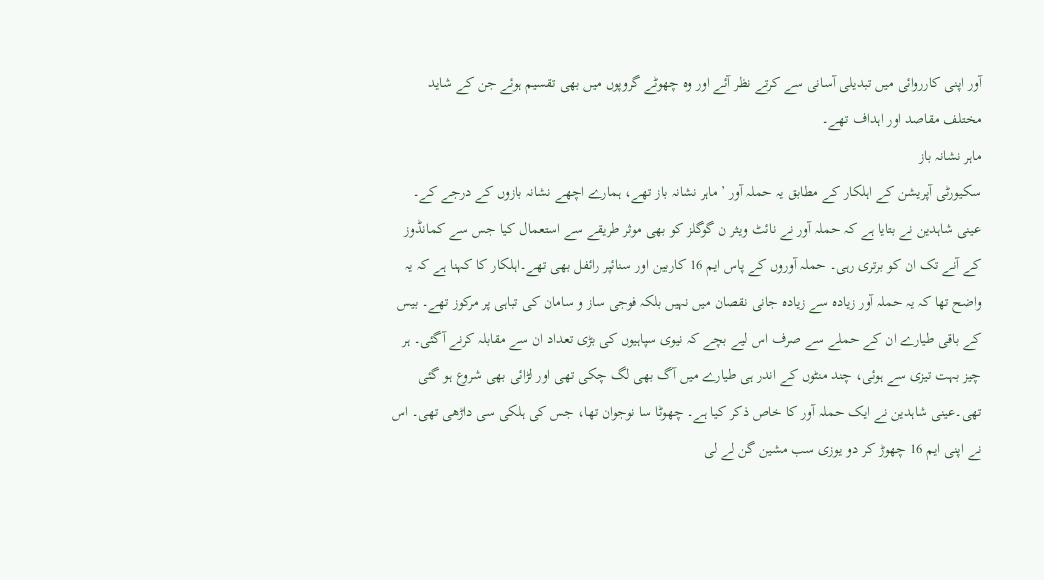آور اپنی کارروائی میں تبدیلی آسانی سے کرتے نظر آئے اور وہ چھوٹے گروپوں میں بھی تقسیم ہوئے جن کے شاید مختلف مقاصد اور اہداف تھے۔
ماہر نشانہ باز
سکیورٹی آپریشن کے اہلکار کے مطابق یہ حملہ آور ’ماہر نشانہ باز تھے، ہمارے اچھے نشانہ بازوں کے درجے کے۔ عینی شاہدین نے بتایا ہے کہ حملہ آور نے نائٹ ویثر ن گوگلز کو بھی موثر طریقے سے استعمال کیا جس سے کمانڈوز کے آنے تک ان کو برتری رہی۔ حملہ آوروں کے پاس ایم 16 کاربین اور سنائپر رائفل بھی تھے۔اہلکار کا کہنا ہے کہ یہ واضح تھا کہ یہ حملہ آور زیادہ سے زیادہ جانی نقصان میں نہیں بلکہ فوجی ساز و سامان کی تباہی پر مرکوز تھے۔ بیس کے باقی طیارے ان کے حملے سے صرف اس لیے بچے کہ نیوی سپاہیوں کی بڑی تعداد ان سے مقابلہ کرنے آگئی۔ ہر چیز بہت تیزی سے ہوئی، چند منٹوں کے اندر ہی طیارے میں آگ بھی لگ چکی تھی اور لڑائی بھی شروع ہو گئی تھی۔عینی شاہدین نے ایک حملہ آور کا خاص ذکر کیا ہے۔ چھوٹا سا نوجوان تھا، جس کی ہلکی سی داڑھی تھی۔ اس نے اپنی ایم 16 چھوڑ کر دو یوزی سب مشین گن لے لی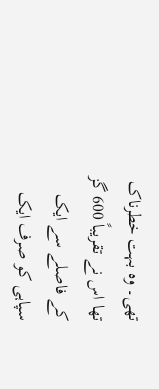تھی۔ وہ بہت خطرناک تھا اس نے تقریباً 600 گز کے فاصلے سے ایک سپاہی کو صرف ایک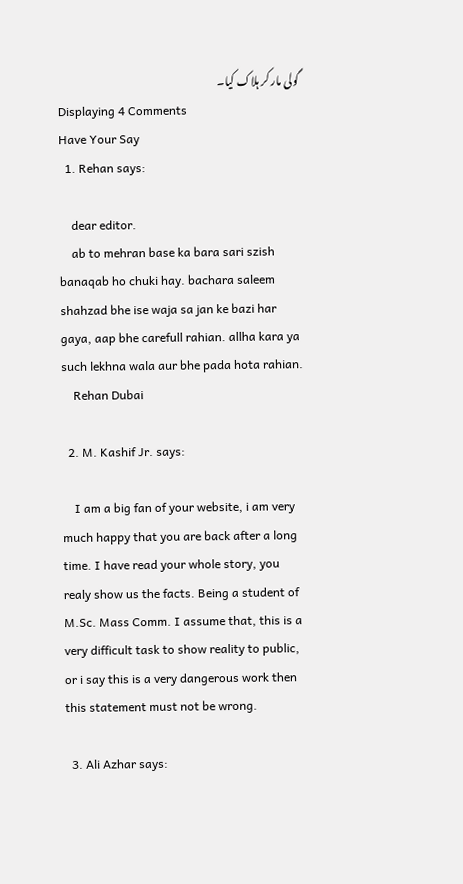گولی مار کر ہلاک کیا۔
Displaying 4 Comments
Have Your Say
  1. Rehan says:

    dear editor.
    ab to mehran base ka bara sari szish banaqab ho chuki hay. bachara saleem shahzad bhe ise waja sa jan ke bazi har gaya, aap bhe carefull rahian. allha kara ya such lekhna wala aur bhe pada hota rahian.
    Rehan Dubai

  2. M. Kashif Jr. says:

    I am a big fan of your website, i am very much happy that you are back after a long time. I have read your whole story, you realy show us the facts. Being a student of M.Sc. Mass Comm. I assume that, this is a very difficult task to show reality to public, or i say this is a very dangerous work then this statement must not be wrong.

  3. Ali Azhar says: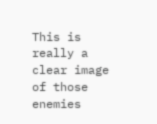This is really a clear image of those enemies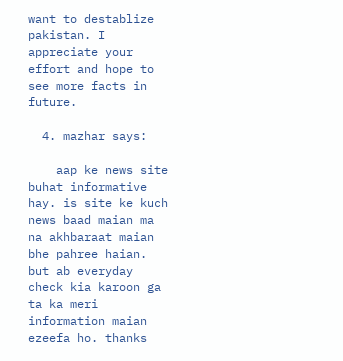want to destablize pakistan. I appreciate your effort and hope to see more facts in future.

  4. mazhar says:

    aap ke news site buhat informative hay. is site ke kuch news baad maian ma na akhbaraat maian bhe pahree haian. but ab everyday check kia karoon ga ta ka meri information maian ezeefa ho. thanks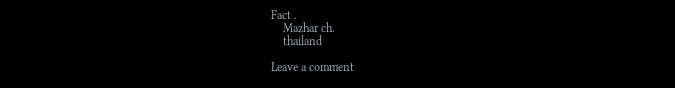Fact .
    Mazhar ch.
    thailand

Leave a comment